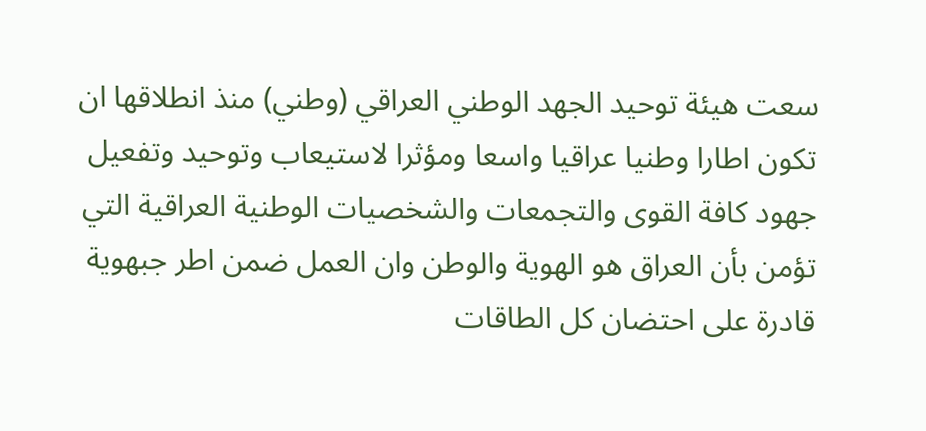سعت هيئة توحيد الجهد الوطني العراقي (وطني) منذ انطلاقها ان تكون اطارا وطنيا عراقيا واسعا ومؤثرا لاستيعاب وتوحيد وتفعيل جهود كافة القوى والتجمعات والشخصيات الوطنية العراقية التي تؤمن بأن العراق هو الهوية والوطن وان العمل ضمن اطر جبهوية قادرة على احتضان كل الطاقات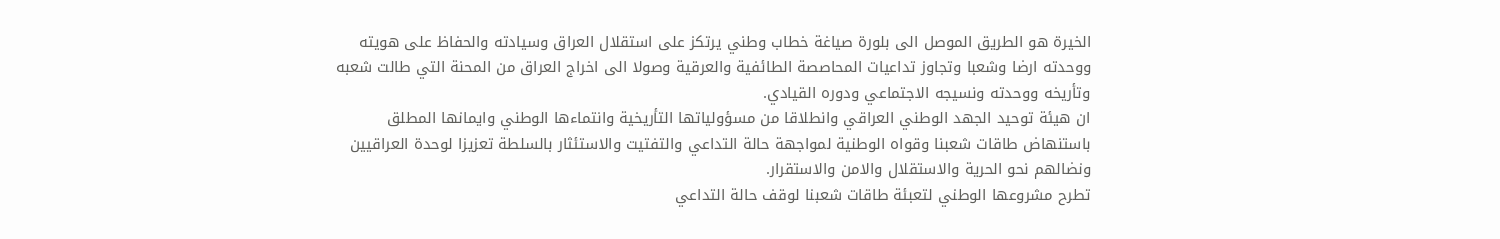الخيرة هو الطريق الموصل الى بلورة صياغة خطاب وطني يرتكز على استقلال العراق وسيادته والحفاظ على هويته ووحدته ارضا وشعبا وتجاوز تداعيات المحاصصة الطائفية والعرقية وصولا الى اخراج العراق من المحنة التي طالت شعبه وتأريخه ووحدته ونسيجه الاجتماعي ودوره القيادي.
ان هيئة توحيد الجهد الوطني العراقي وانطلاقا من مسؤولياتها التأريخية وانتماءها الوطني وايمانها المطلق باستنهاض طاقات شعبنا وقواه الوطنية لمواجهة حالة التداعي والتفتيت والاستئثار بالسلطة تعزيزا لوحدة العراقيين ونضالهم نحو الحرية والاستقلال والامن والاستقرار.
تطرح مشروعها الوطني لتعبئة طاقات شعبنا لوقف حالة التداعي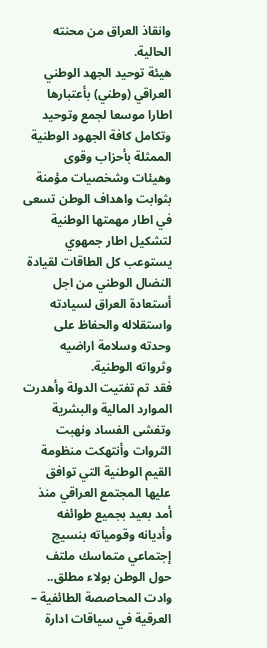وانقاذ العراق من محنته الحالية.
هيئة توحيد الجهد الوطني العراقي (وطني) بأعتبارها اطارا موسعا لجمع وتوحيد وتكامل كافة الجهود الوطنية الممثلة بأحزاب وقوى وهيئات وشخصيات مؤمنة بثوابت واهداف الوطن تسعى في اطار مهمتها الوطنية لتشكيل اطار جمهوي يستوعب كل الطاقات لقيادة النضال الوطني من اجل أستعادة العراق لسيادته واستقلاله والحفاظ على وحدته وسلامة اراضيه وثرواته الوطنية.
فقد تم تفتيت الدولة وأهدرت الموارد المالية والبشرية وتفشى الفساد ونهبت الثروات وأنتهكت منظومة القيم الوطنية التي توافق عليها المجتمع العراقي منذ أمد بعيد بجميع طوائفه وأديانه وقومياته بنسيج إجتماعي متماسك ملتف حول الوطن بولاء مطلق..
وادت المحاصصة الطائفية – العرقية في سياقات ادارة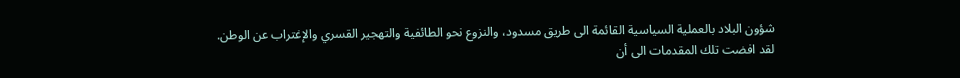شؤون البلاد بالعملية السياسية القائمة الى طريق مسدود، والنزوع نحو الطائفية والتهجير القسري والإغتراب عن الوطن.
لقد افضت تلك المقدمات الى أن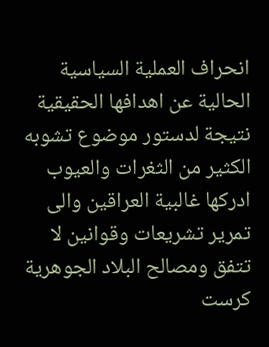انحراف العملية السياسية الحالية عن اهدافها الحقيقية نتيجة لدستور موضوع تشوبه الكثير من الثغرات والعيوب ادركها غالبية العراقين والى تمرير تشريعات وقوانين لا تتفق ومصالح البلاد الجوهرية كرست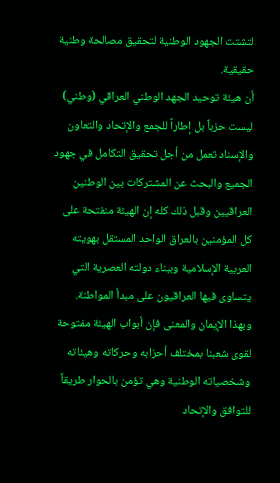لتشتت الجهود الوطنية لتحقيق مصالحة وطنية حقيقية.
أن هيئة توحيد الجهد الوطني العراقي (وطني) ليست حزباً بل إطاراً للجمع والإتحاد والتعاون والإسناد تعمل من أجل تحقيق التكامل في جهود الجميع والبحث عن المشتركات بين الوطنين العراقيين وقبل ذلك كله إن الهيئة منفتحة على كل المؤمنين بالعراق الواحد المستقل بهويته العربية الإسلامية وببناء دولته العصرية التي يتساوى فيها العراقيون على مبدأ المواطنة.
وبهذا الإيمان والمعنى فإن أبواب الهيئة مفتوحة لقوى شعبنا بمختلف أحزابه وحركاته وهيئاته وشخصياته الوطنية وهي تؤمن بالحوار طريقاً للتوافق والإتحاد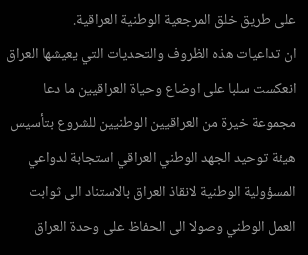على طريق خلق المرجعية الوطنية العراقية.
ان تداعيات هذه الظروف والتحديات التي يعيشها العراق انعكست سلبا على اوضاع وحياة العراقيين ما دعا مجموعة خيرة من العراقيين الوطنيين للشروع بتأسيس هيئة توحيد الجهد الوطني العراقي استجابة لدواعي المسؤولية الوطنية لانقاذ العراق بالاستناد الى ثوابت العمل الوطني وصولا الى الحفاظ على وحدة العراق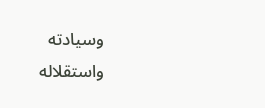وسيادته واستقلاله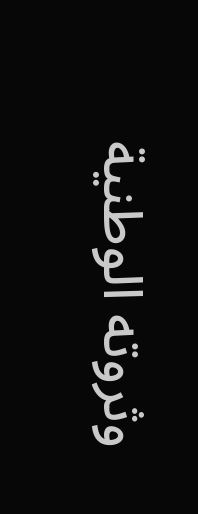وثروته الوطنية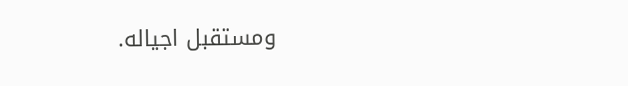ومستقبل اجياله.